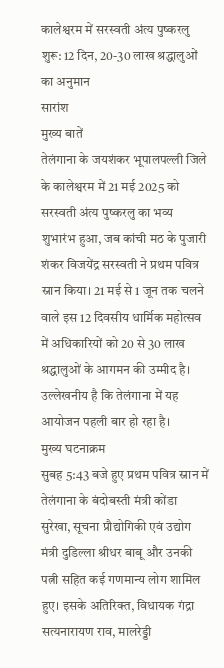कालेश्वरम में सरस्वती अंत्य पुष्करलु शुरू: 12 दिन, 20-30 लाख श्रद्धालुओं का अनुमान
सारांश
मुख्य बातें
तेलंगाना के जयशंकर भूपालपल्ली जिले के कालेश्वरम में 21 मई 2025 को सरस्वती अंत्य पुष्करलु का भव्य शुभारंभ हुआ, जब कांची मठ के पुजारी शंकर विजयेंद्र सरस्वती ने प्रथम पवित्र स्नान किया। 21 मई से 1 जून तक चलने वाले इस 12 दिवसीय धार्मिक महोत्सव में अधिकारियों को 20 से 30 लाख श्रद्धालुओं के आगमन की उम्मीद है। उल्लेखनीय है कि तेलंगाना में यह आयोजन पहली बार हो रहा है।
मुख्य घटनाक्रम
सुबह 5:43 बजे हुए प्रथम पवित्र स्नान में तेलंगाना के बंदोबस्ती मंत्री कोंडा सुरेखा, सूचना प्रौद्योगिकी एवं उद्योग मंत्री दुडिल्ला श्रीधर बाबू और उनकी पत्नी सहित कई गणमान्य लोग शामिल हुए। इसके अतिरिक्त, विधायक गंद्रा सत्यनारायण राव, मालरेड्डी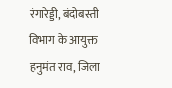रंगारेड्डी, बंदोबस्ती विभाग के आयुक्त हनुमंत राव, जिला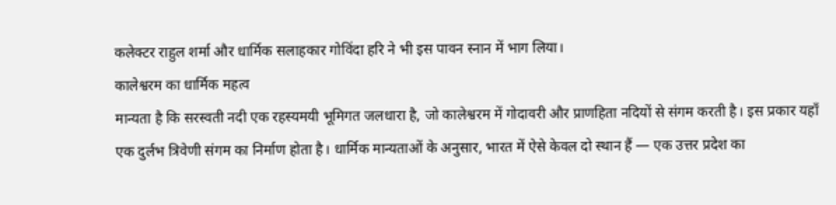कलेक्टर राहुल शर्मा और धार्मिक सलाहकार गोविंदा हरि ने भी इस पावन स्नान में भाग लिया।
कालेश्वरम का धार्मिक महत्व
मान्यता है कि सरस्वती नदी एक रहस्यमयी भूमिगत जलधारा है, जो कालेश्वरम में गोदावरी और प्राणहिता नदियों से संगम करती है। इस प्रकार यहाँ एक दुर्लभ त्रिवेणी संगम का निर्माण होता है। धार्मिक मान्यताओं के अनुसार, भारत में ऐसे केवल दो स्थान हैं — एक उत्तर प्रदेश का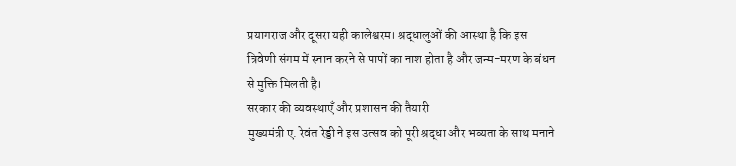प्रयागराज और दूसरा यही कालेश्वरम। श्रद्धालुओं की आस्था है कि इस त्रिवेणी संगम में स्नान करने से पापों का नाश होता है और जन्म-मरण के बंधन से मुक्ति मिलती है।
सरकार की व्यवस्थाएँ और प्रशासन की तैयारी
मुख्यमंत्री ए. रेवंत रेड्डी ने इस उत्सव को पूरी श्रद्धा और भव्यता के साथ मनाने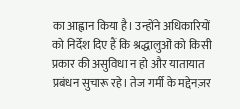का आह्वान किया है। उन्होंने अधिकारियों को निर्देश दिए हैं कि श्रद्धालुओं को किसी प्रकार की असुविधा न हो और यातायात प्रबंधन सुचारू रहे। तेज गर्मी के मद्देनज़र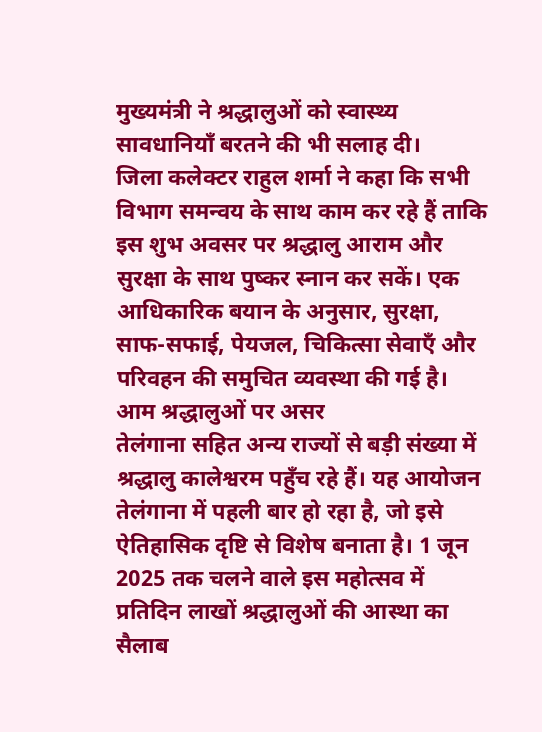मुख्यमंत्री ने श्रद्धालुओं को स्वास्थ्य सावधानियाँ बरतने की भी सलाह दी।
जिला कलेक्टर राहुल शर्मा ने कहा कि सभी विभाग समन्वय के साथ काम कर रहे हैं ताकि इस शुभ अवसर पर श्रद्धालु आराम और सुरक्षा के साथ पुष्कर स्नान कर सकें। एक आधिकारिक बयान के अनुसार, सुरक्षा, साफ-सफाई, पेयजल, चिकित्सा सेवाएँ और परिवहन की समुचित व्यवस्था की गई है।
आम श्रद्धालुओं पर असर
तेलंगाना सहित अन्य राज्यों से बड़ी संख्या में श्रद्धालु कालेश्वरम पहुँच रहे हैं। यह आयोजन तेलंगाना में पहली बार हो रहा है, जो इसे ऐतिहासिक दृष्टि से विशेष बनाता है। 1 जून 2025 तक चलने वाले इस महोत्सव में प्रतिदिन लाखों श्रद्धालुओं की आस्था का सैलाब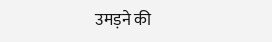उमड़ने की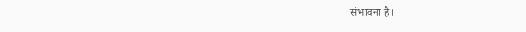संभावना है।